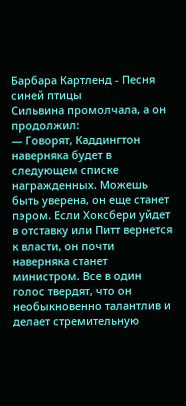Барбара Картленд - Песня синей птицы
Сильвина промолчала, а он продолжил:
— Говорят, Каддингтон наверняка будет в следующем списке награжденных. Можешь быть уверена, он еще станет пэром. Если Хоксбери уйдет в отставку или Питт вернется к власти, он почти наверняка станет министром. Все в один голос твердят, что он необыкновенно талантлив и делает стремительную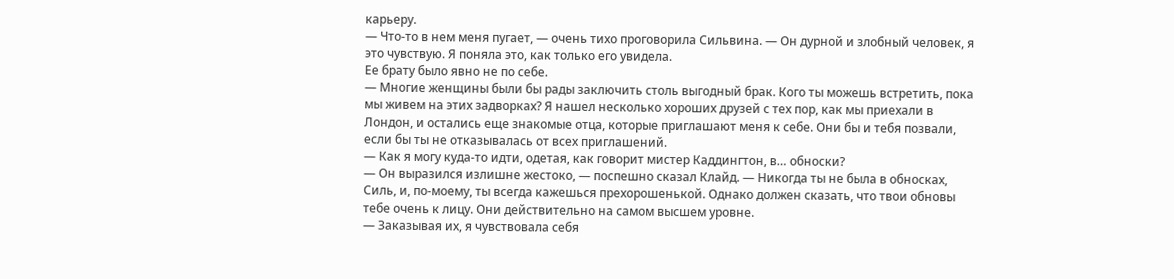карьеру.
— Что-то в нем меня пугает, — очень тихо проговорила Сильвина. — Он дурной и злобный человек, я это чувствую. Я поняла это, как только его увидела.
Ее брату было явно не по себе.
— Многие женщины были бы рады заключить столь выгодный брак. Кого ты можешь встретить, пока мы живем на этих задворках? Я нашел несколько хороших друзей с тех пор, как мы приехали в Лондон, и остались еще знакомые отца, которые приглашают меня к себе. Они бы и тебя позвали, если бы ты не отказывалась от всех приглашений.
— Как я могу куда-то идти, одетая, как говорит мистер Каддингтон, в… обноски?
— Он выразился излишне жестоко, — поспешно сказал Клайд. — Никогда ты не была в обносках, Силь, и, по-моему, ты всегда кажешься прехорошенькой. Однако должен сказать, что твои обновы тебе очень к лицу. Они действительно на самом высшем уровне.
— Заказывая их, я чувствовала себя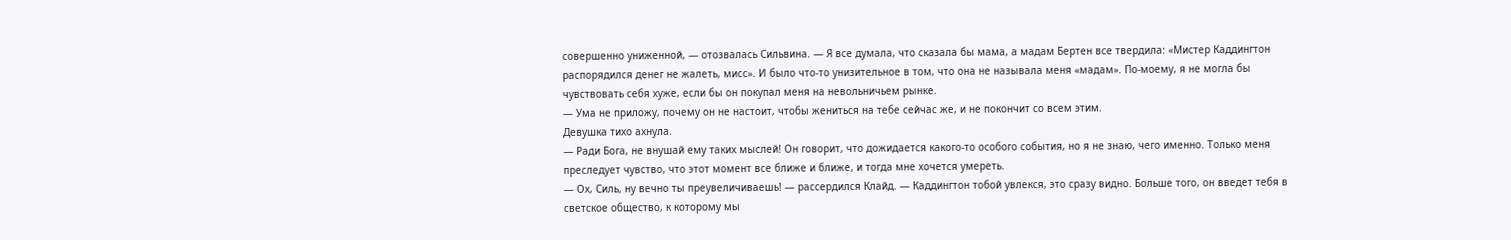совершенно униженной, — отозвалась Сильвина. — Я все думала, что сказала бы мама, а мадам Бертен все твердила: «Мистер Каддингтон распорядился денег не жалеть, мисс». И было что-то унизительное в том, что она не называла меня «мадам». По-моему, я не могла бы чувствовать себя хуже, если бы он покупал меня на невольничьем рынке.
— Ума не приложу, почему он не настоит, чтобы жениться на тебе сейчас же, и не покончит со всем этим.
Девушка тихо ахнула.
— Ради Бога, не внушай ему таких мыслей! Он говорит, что дожидается какого-то особого события, но я не знаю, чего именно. Только меня преследует чувство, что этот момент все ближе и ближе, и тогда мне хочется умереть.
— Ох, Силь, ну вечно ты преувеличиваешь! — рассердился Клайд. — Каддингтон тобой увлекся, это сразу видно. Больше того, он введет тебя в светское общество, к которому мы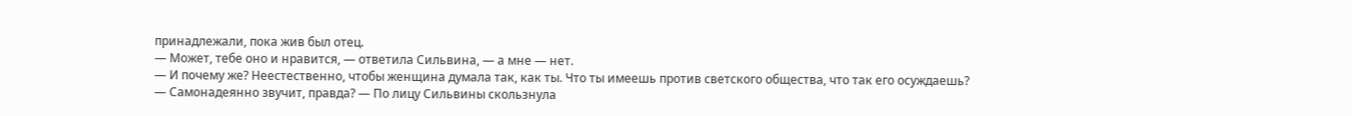принадлежали, пока жив был отец.
— Может, тебе оно и нравится, — ответила Сильвина, — а мне — нет.
— И почему же? Неестественно, чтобы женщина думала так, как ты. Что ты имеешь против светского общества, что так его осуждаешь?
— Самонадеянно звучит, правда? — По лицу Сильвины скользнула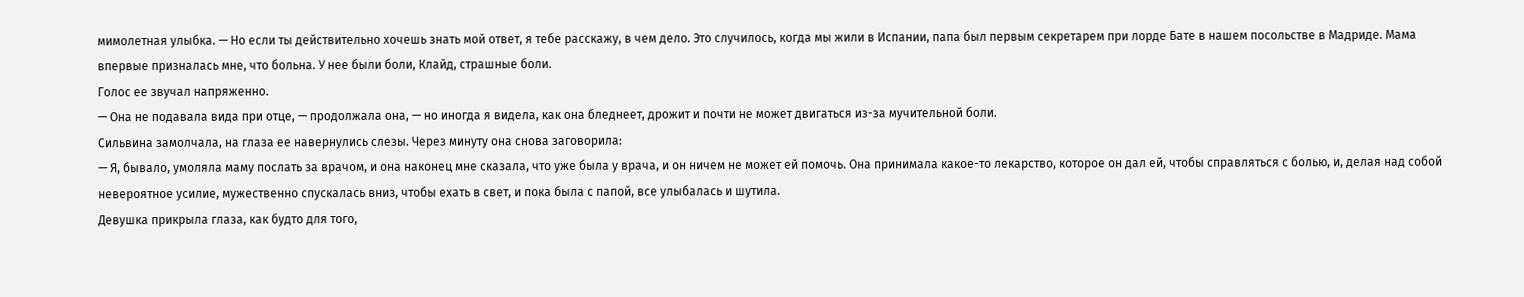мимолетная улыбка. — Но если ты действительно хочешь знать мой ответ, я тебе расскажу, в чем дело. Это случилось, когда мы жили в Испании, папа был первым секретарем при лорде Бате в нашем посольстве в Мадриде. Мама впервые призналась мне, что больна. У нее были боли, Клайд, страшные боли.
Голос ее звучал напряженно.
— Она не подавала вида при отце, — продолжала она, — но иногда я видела, как она бледнеет, дрожит и почти не может двигаться из-за мучительной боли.
Сильвина замолчала, на глаза ее навернулись слезы. Через минуту она снова заговорила:
— Я, бывало, умоляла маму послать за врачом, и она наконец мне сказала, что уже была у врача, и он ничем не может ей помочь. Она принимала какое-то лекарство, которое он дал ей, чтобы справляться с болью, и, делая над собой невероятное усилие, мужественно спускалась вниз, чтобы ехать в свет, и пока была с папой, все улыбалась и шутила.
Девушка прикрыла глаза, как будто для того,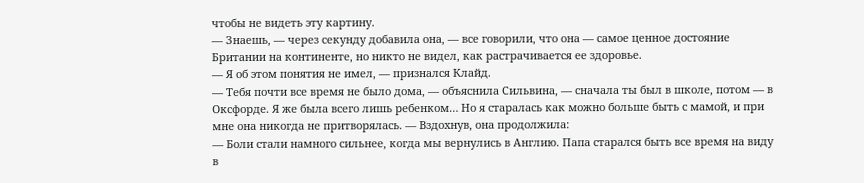чтобы не видеть эту картину.
— Знаешь, — через секунду добавила она, — все говорили, что она — самое ценное достояние Британии на континенте, но никто не видел, как растрачивается ее здоровье.
— Я об этом понятия не имел, — признался Клайд.
— Тебя почти все время не было дома, — объяснила Сильвина, — сначала ты был в школе, потом — в Оксфорде. Я же была всего лишь ребенком… Но я старалась как можно больше быть с мамой, и при мне она никогда не притворялась. — Вздохнув, она продолжила:
— Боли стали намного сильнее, когда мы вернулись в Англию. Папа старался быть все время на виду в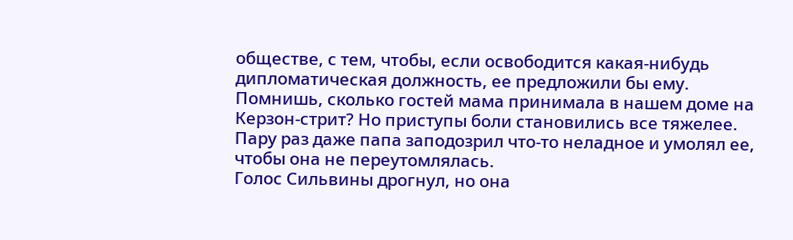обществе, с тем, чтобы, если освободится какая-нибудь дипломатическая должность, ее предложили бы ему. Помнишь, сколько гостей мама принимала в нашем доме на Керзон-стрит? Но приступы боли становились все тяжелее. Пару раз даже папа заподозрил что-то неладное и умолял ее, чтобы она не переутомлялась.
Голос Сильвины дрогнул, но она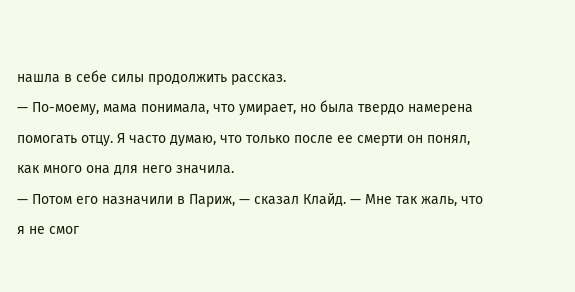нашла в себе силы продолжить рассказ.
— По-моему, мама понимала, что умирает, но была твердо намерена помогать отцу. Я часто думаю, что только после ее смерти он понял, как много она для него значила.
— Потом его назначили в Париж, — сказал Клайд. — Мне так жаль, что я не смог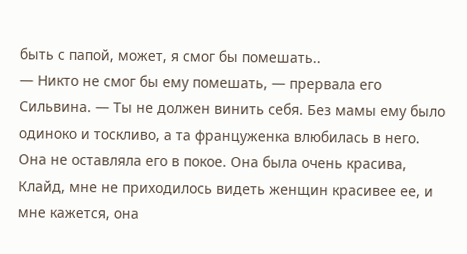быть с папой, может, я смог бы помешать..
— Никто не смог бы ему помешать, — прервала его Сильвина. — Ты не должен винить себя. Без мамы ему было одиноко и тоскливо, а та француженка влюбилась в него. Она не оставляла его в покое. Она была очень красива, Клайд, мне не приходилось видеть женщин красивее ее, и мне кажется, она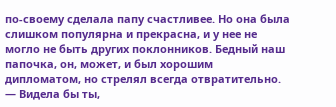по-своему сделала папу счастливее. Но она была слишком популярна и прекрасна, и у нее не могло не быть других поклонников. Бедный наш папочка, он, может, и был хорошим дипломатом, но стрелял всегда отвратительно.
— Видела бы ты,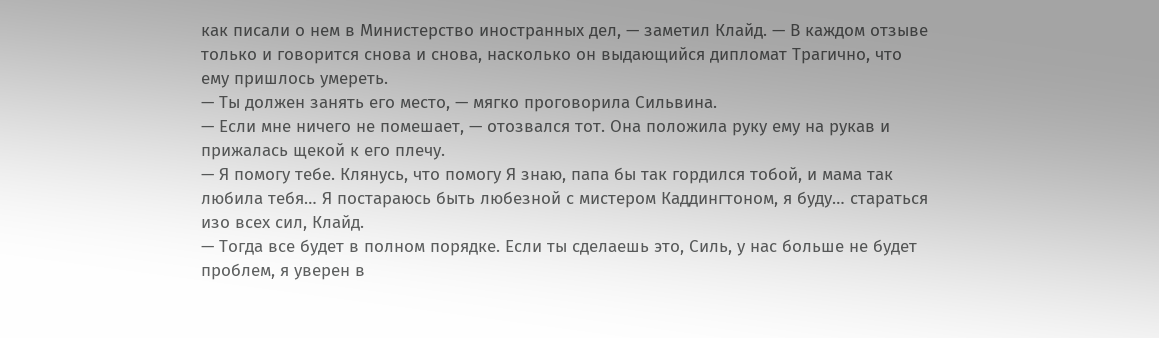как писали о нем в Министерство иностранных дел, — заметил Клайд. — В каждом отзыве только и говорится снова и снова, насколько он выдающийся дипломат Трагично, что ему пришлось умереть.
— Ты должен занять его место, — мягко проговорила Сильвина.
— Если мне ничего не помешает, — отозвался тот. Она положила руку ему на рукав и прижалась щекой к его плечу.
— Я помогу тебе. Клянусь, что помогу Я знаю, папа бы так гордился тобой, и мама так любила тебя… Я постараюсь быть любезной с мистером Каддингтоном, я буду… стараться изо всех сил, Клайд.
— Тогда все будет в полном порядке. Если ты сделаешь это, Силь, у нас больше не будет проблем, я уверен в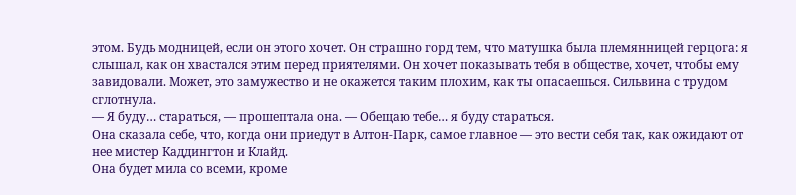этом. Будь модницей, если он этого хочет. Он страшно горд тем, что матушка была племянницей герцога: я слышал, как он хвастался этим перед приятелями. Он хочет показывать тебя в обществе, хочет, чтобы ему завидовали. Может, это замужество и не окажется таким плохим, как ты опасаешься. Сильвина с трудом сглотнула.
— Я буду… стараться, — прошептала она. — Обещаю тебе… я буду стараться.
Она сказала себе, что, когда они приедут в Алтон-Парк, самое главное — это вести себя так, как ожидают от нее мистер Каддингтон и Клайд.
Она будет мила со всеми, кроме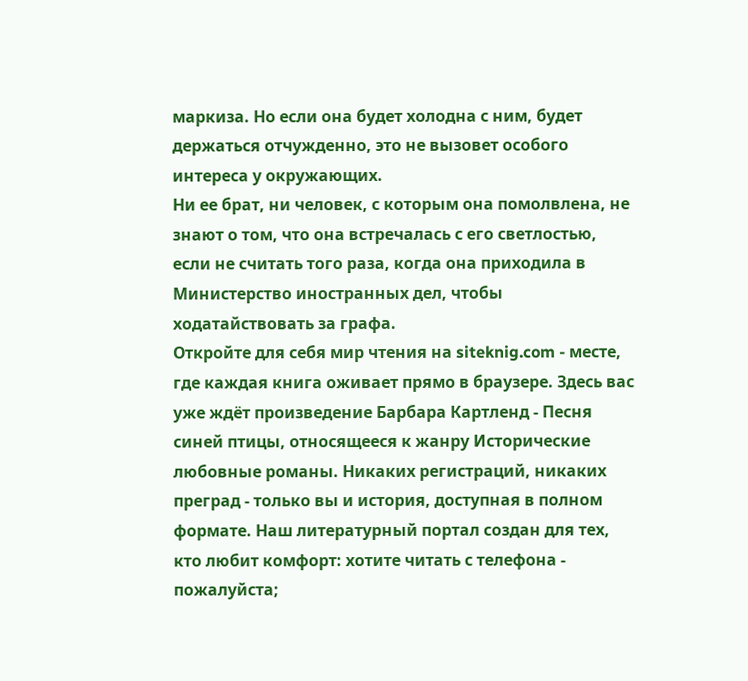маркиза. Но если она будет холодна с ним, будет держаться отчужденно, это не вызовет особого интереса у окружающих.
Ни ее брат, ни человек, с которым она помолвлена, не знают о том, что она встречалась с его светлостью, если не считать того раза, когда она приходила в Министерство иностранных дел, чтобы ходатайствовать за графа.
Откройте для себя мир чтения на siteknig.com - месте, где каждая книга оживает прямо в браузере. Здесь вас уже ждёт произведение Барбара Картленд - Песня синей птицы, относящееся к жанру Исторические любовные романы. Никаких регистраций, никаких преград - только вы и история, доступная в полном формате. Наш литературный портал создан для тех, кто любит комфорт: хотите читать с телефона - пожалуйста;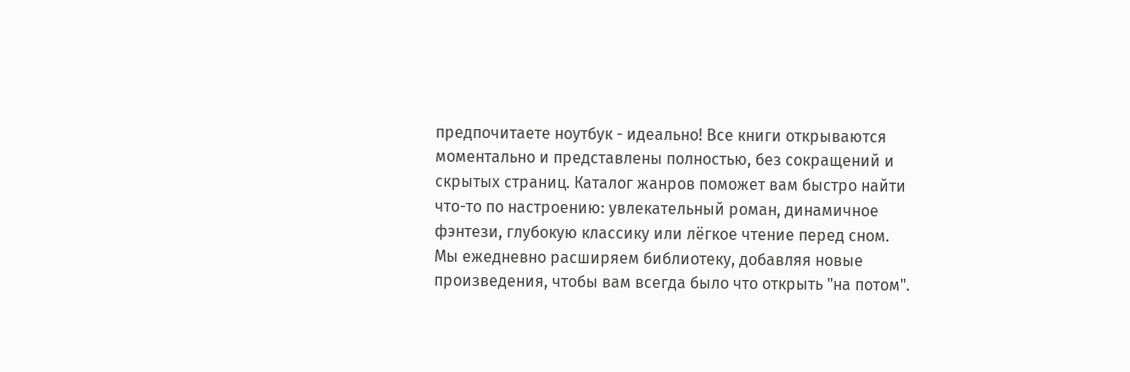предпочитаете ноутбук - идеально! Все книги открываются моментально и представлены полностью, без сокращений и скрытых страниц. Каталог жанров поможет вам быстро найти что-то по настроению: увлекательный роман, динамичное фэнтези, глубокую классику или лёгкое чтение перед сном. Мы ежедневно расширяем библиотеку, добавляя новые произведения, чтобы вам всегда было что открыть "на потом".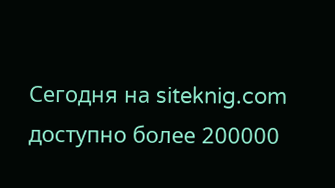Сегодня на siteknig.com доступно более 200000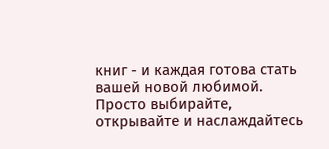книг - и каждая готова стать вашей новой любимой. Просто выбирайте, открывайте и наслаждайтесь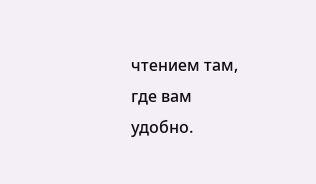чтением там, где вам удобно.